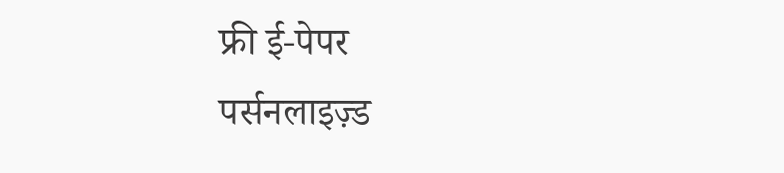फ्री ई-पेपर
पर्सनलाइज़्ड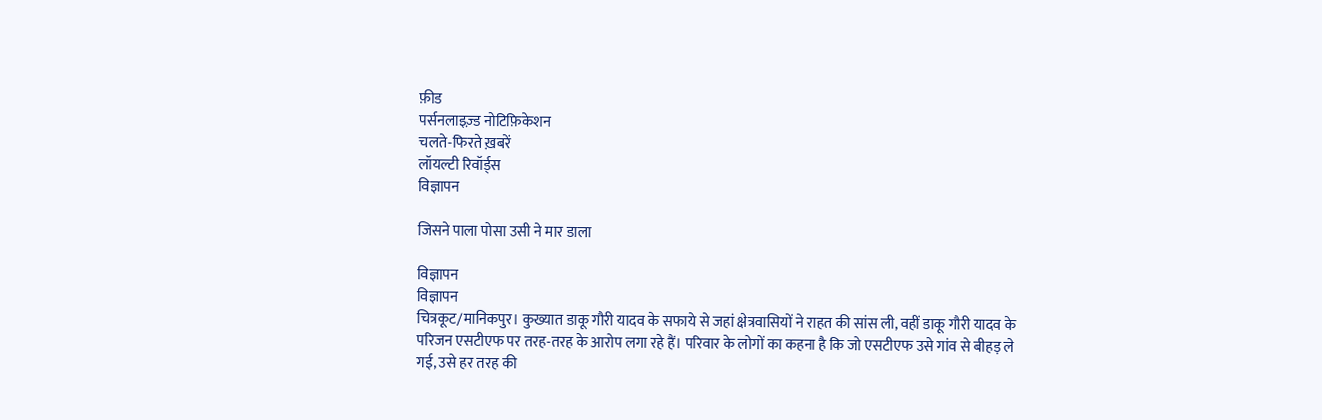फ़ीड
पर्सनलाइज़्ड नोटिफ़िकेशन
चलते-फिरते ख़बरें
लॉयल्टी रिवॉर्ड्स
विज्ञापन

जिसने पाला पोसा उसी ने मार डाला

विज्ञापन
विज्ञापन
चित्रकूट/मानिकपुर। कुख्यात डाकू गौरी यादव के सफाये से जहां क्षेत्रवासियों ने राहत की सांस ली, वहीं डाकू गौरी यादव के परिजन एसटीएफ पर तरह-तरह के आरोप लगा रहे हैं। परिवार के लोगों का कहना है कि जो एसटीएफ उसे गांव से बीहड़ ले गई, उसे हर तरह की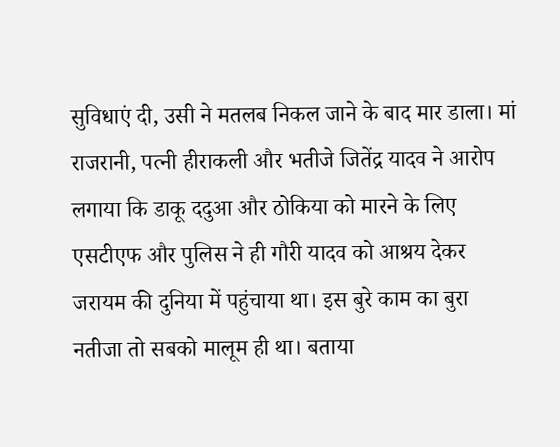सुविधाएं दी, उसी ने मतलब निकल जाने के बाद मार डाला। मां राजरानी, पत्नी हीराकली और भतीजे जितेंद्र यादव ने आरोप लगाया कि डाकू ददुआ और ठोकिया को मारने के लिए एसटीएफ और पुलिस ने ही गौरी यादव को आश्रय देकर जरायम की दुनिया में पहुंचाया था। इस बुरे काम का बुरा नतीजा तो सबको मालूम ही था। बताया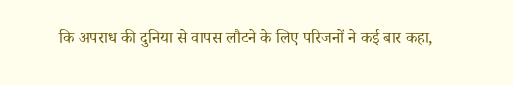कि अपराध की दुनिया से वापस लौटने के लिए परिजनों ने कई बार कहा,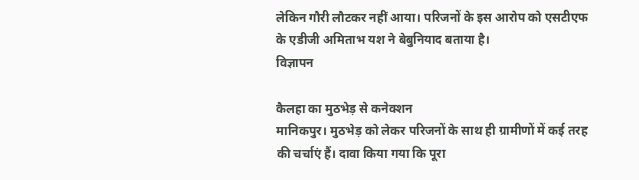लेकिन गौरी लौटकर नहीं आया। परिजनों के इस आरोप को एसटीएफ के एडीजी अमिताभ यश ने बेबुनियाद बताया है।
विज्ञापन

कैलहा का मुठभेड़ से कनेक्शन
मानिकपुर। मुठभेड़ को लेकर परिजनों के साथ ही ग्रामीणों में कई तरह की चर्चाएं हैं। दावा किया गया कि पूरा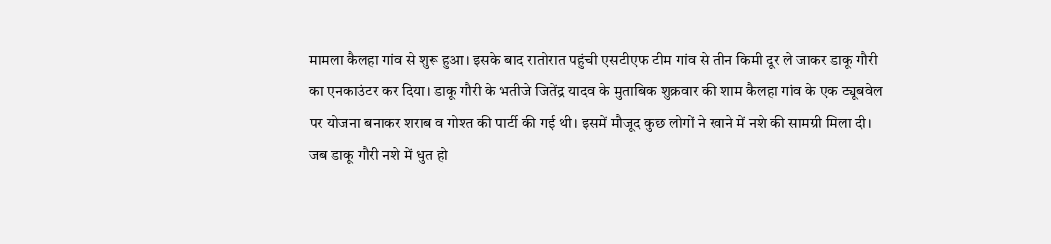मामला कैलहा गांव से शुरू हुआ। इसके बाद रातोरात पहुंची एसटीएफ टीम गांव से तीन किमी दूर ले जाकर डाकू गौरी का एनकाउंटर कर दिया। डाकू गौरी के भतीजे जितेंद्र यादव के मुताबिक शुक्रवार की शाम कैलहा गांव के एक ट्यूबवेल पर योजना बनाकर शराब व गोश्त की पार्टी की गई थी। इसमें मौजूद कुछ लोगों ने खाने में नशे की सामग्री मिला दी। जब डाकू गौरी नशे में धुत हो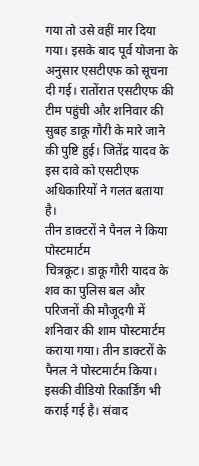गया तो उसे वहीं मार दिया गया। इसके बाद पूर्व योजना के अनुसार एसटीएफ को सूचना दी गई। रातोंरात एसटीएफ की टीम पहुंची और शनिवार की सुबह डाकू गौरी के मारे जाने की पुष्टि हुई। जितेंद्र यादव के इस दावे को एसटीएफ अधिकारियों ने गलत बताया है।
तीन डाक्टरों ने पैनल ने किया पोस्टमार्टम
चित्रकूट। डाकू गौरी यादव के शव का पुलिस बल और परिजनों की मौजूदगी में शनिवार की शाम पोस्टमार्टम कराया गया। तीन डाक्टरों के पैनल ने पोस्टमार्टम किया। इसकी वीडियो रिकार्डिंग भी कराई गई है। संवाद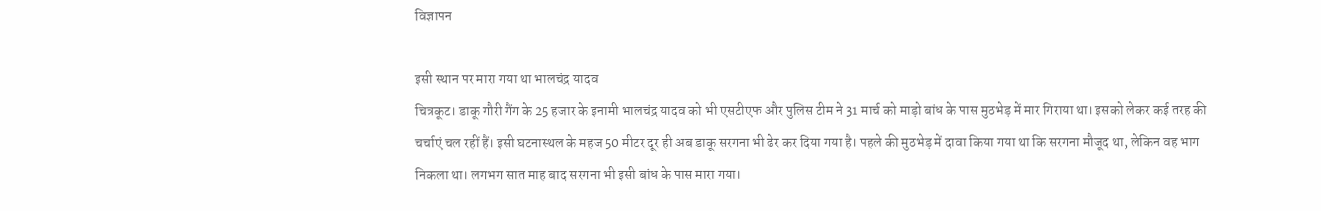विज्ञापन

इसी स्थान पर मारा गया था भालचंद्र यादव
चित्रकूट। डाकू गौरी गैंग के 25 हजार के इनामी भालचंद्र यादव को भी एसटीएफ और पुलिस टीम ने 31 मार्च को माड़ो बांध के पास मुठभेड़ में मार गिराया था। इसको लेकर कई तरह की चर्चाएं चल रहीं हैं। इसी घटनास्थल के महज 50 मीटर दूर ही अब डाकू सरगना भी ढेर कर दिया गया है। पहले की मुठभेड़ में दावा किया गया था कि सरगना मौजूद था, लेकिन वह भाग निकला था। लगभग सात माह बाद सरगना भी इसी बांध के पास मारा गया।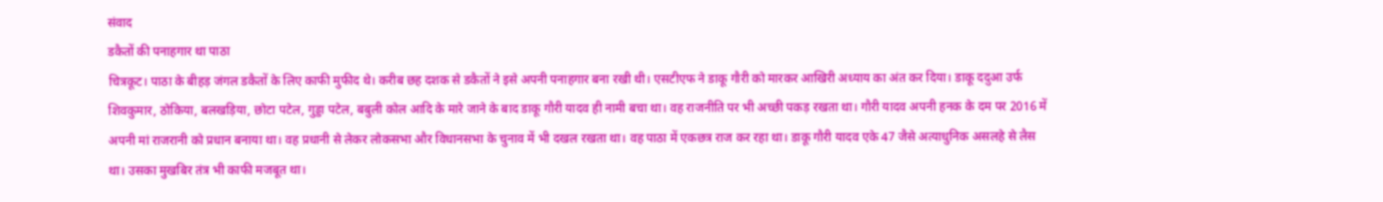संवाद
डकैतों की पनाहगार था पाठा
चित्रकूट। पाठा के बीहड़ जंगल डकैतों के लिए काफी मुफीद थे। करीब छह दशक से डकैतों ने इसे अपनी पनाहगार बना रखी थी। एसटीएफ ने डाकू गौरी को मारकर आखिरी अध्याय का अंत कर दिया। डाकू ददुआ उर्फ शिवकुमार, ठोकिया, बलखड़िया, छोटा पटेल, गुड्डा पटेल, बबुली कोल आदि के मारे जाने के बाद डाकू गौरी यादव ही नामी बचा था। वह राजनीति पर भी अच्छी पकड़ रखता था। गौरी यादव अपनी हनक के दम पर 2016 में अपनी मां राजरानी को प्रधान बनाया था। वह प्रधानी से लेकर लोकसभा और विधानसभा के चुनाव में भी दखल रखता था। वह पाठा में एकछत्र राज कर रहा था। डाकू गौरी यादव एके 47 जैसे अत्याधुनिक असलहे से लैस था। उसका मुखबिर तंत्र भी काफी मजबूत था।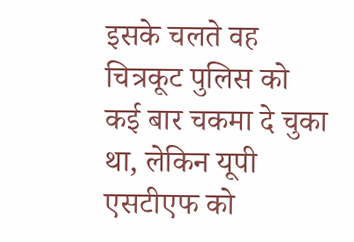इसके चलते वह चित्रकूट पुलिस को कई बार चकमा दे चुका था, लेकिन यूपी एसटीएफ को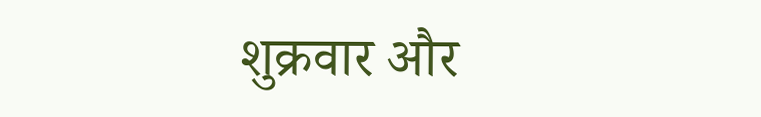शुक्रवार और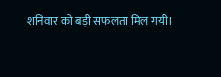शनिवार को बड़ी सफलता मिल गयी।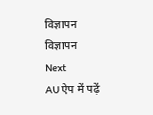विज्ञापन
विज्ञापन
Next
AU ऐप में पढ़ें